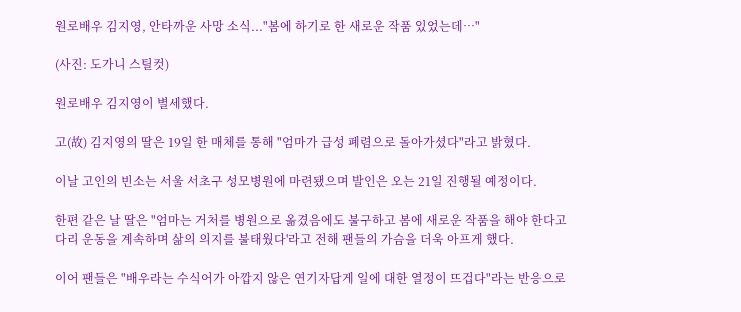원로배우 김지영, 안타까운 사망 소식..."봄에 하기로 한 새로운 작품 있었는데…"

(사진: 도가니 스틸컷)

원로배우 김지영이 별세했다.

고(故) 김지영의 딸은 19일 한 매체를 통해 "엄마가 급성 폐렴으로 돌아가셨다"라고 밝혔다.

이날 고인의 빈소는 서울 서초구 성모병원에 마련됐으며 발인은 오는 21일 진행될 예정이다.

한편 같은 날 딸은 "엄마는 거처를 병원으로 옮겼음에도 불구하고 봄에 새로운 작품을 해야 한다고 다리 운동을 계속하며 삶의 의지를 불태웠다'라고 전해 팬들의 가슴을 더욱 아프게 했다.

이어 팬들은 "배우라는 수식어가 아깝지 않은 연기자답게 일에 대한 열정이 뜨겁다"라는 반응으로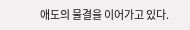애도의 물결을 이어가고 있다.